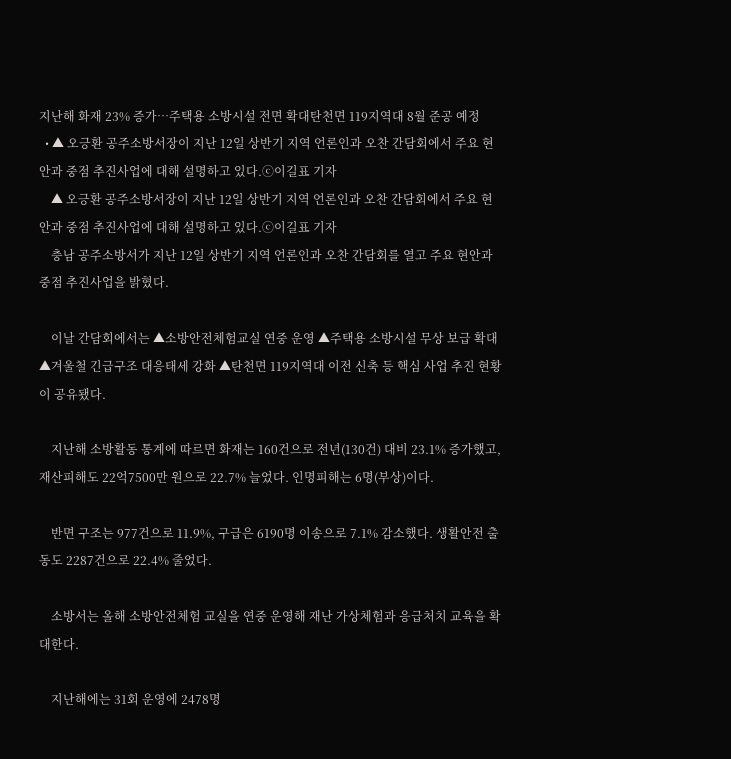지난해 화재 23% 증가…주택용 소방시설 전면 확대탄천면 119지역대 8월 준공 예정
  • ▲ 오긍환 공주소방서장이 지난 12일 상반기 지역 언론인과 오찬 간담회에서 주요 현안과 중점 추진사업에 대해 설명하고 있다.ⓒ이길표 기자
    ▲ 오긍환 공주소방서장이 지난 12일 상반기 지역 언론인과 오찬 간담회에서 주요 현안과 중점 추진사업에 대해 설명하고 있다.ⓒ이길표 기자
    충남 공주소방서가 지난 12일 상반기 지역 언론인과 오찬 간담회를 열고 주요 현안과 중점 추진사업을 밝혔다.

    이날 간담회에서는 ▲소방안전체험교실 연중 운영 ▲주택용 소방시설 무상 보급 확대 ▲겨울철 긴급구조 대응태세 강화 ▲탄천면 119지역대 이전 신축 등 핵심 사업 추진 현황이 공유됐다.

    지난해 소방활동 통계에 따르면 화재는 160건으로 전년(130건) 대비 23.1% 증가했고, 재산피해도 22억7500만 원으로 22.7% 늘었다. 인명피해는 6명(부상)이다.

    반면 구조는 977건으로 11.9%, 구급은 6190명 이송으로 7.1% 감소했다. 생활안전 출동도 2287건으로 22.4% 줄었다.

    소방서는 올해 소방안전체험 교실을 연중 운영해 재난 가상체험과 응급처치 교육을 확대한다.

    지난해에는 31회 운영에 2478명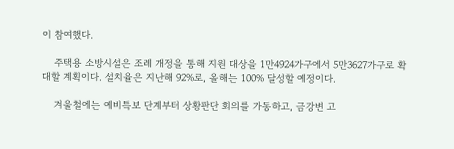이 참여했다.

    주택용 소방시설은 조례 개정을 통해 지원 대상을 1만4924가구에서 5만3627가구로 확대할 계획이다. 설치율은 지난해 92%로, 올해는 100% 달성할 예정이다.

    겨울철에는 예비특보 단계부터 상황판단 회의를 가동하고, 금강변 고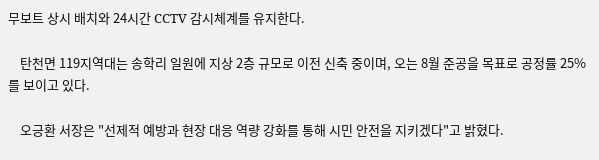무보트 상시 배치와 24시간 CCTV 감시체계를 유지한다.

    탄천면 119지역대는 송학리 일원에 지상 2층 규모로 이전 신축 중이며, 오는 8월 준공을 목표로 공정률 25%를 보이고 있다.

    오긍환 서장은 "선제적 예방과 현장 대응 역량 강화를 통해 시민 안전을 지키겠다"고 밝혔다.